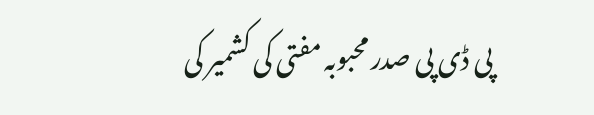پی ڈی پی صدر محبوبہ مفتی کی کشمیر کی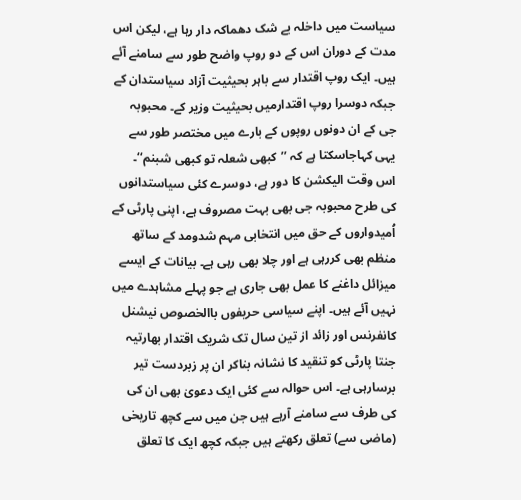سیاست میں داخلہ بے شک دھماکہ دار رہا ہے، لیکن اس مدت کے دوران اس کے دو روپ واضح طور سے سامنے آئے ہیں۔ ایک روپ اقتدار سے باہر بحیثیت آزاد سیاستدان کے جبکہ دوسرا روپ اقتدارمیں بحیثیت وزیر کے۔ محبوبہ جی کے ان دونوں روپوں کے بارے میں مختصر طور سے یہی کہاجاسکتا ہے کہ ’’کبھی شعلہ تو کبھی شبنم‘‘۔
اس وقت الیکشن کا دور ہے، دوسرے کئی سیاستدانوں کی طرح محبوبہ جی بھی بہت مصروف ہے، اپنی پارٹی کے اُمیدواروں کے حق میں انتخابی مہم شدومد کے ساتھ منظم بھی کررہی ہے اور چلا بھی رہی ہے۔ بیانات کے ایسے میزائل داغنے کا عمل بھی جاری ہے جو پہلے مشاہدے میں نہیں آئے ہیں۔ اپنے سیاسی حریفوں باالخصوص نیشنل کانفرنس اور زائد از تین سال تک شریک اقتدار بھارتیہ جنتا پارٹی کو تنقید کا نشانہ بناکر ان پر زبردست تیر برسارہی ہے۔ اس حوالہ سے کئی ایک دعویٰ بھی ان کی کی طرف سے سامنے آرہے ہیں جن میں سے کچھ تاریخی (ماضی سے) تعلق رکھتے ہیں جبکہ کچھ ایک کا تعلق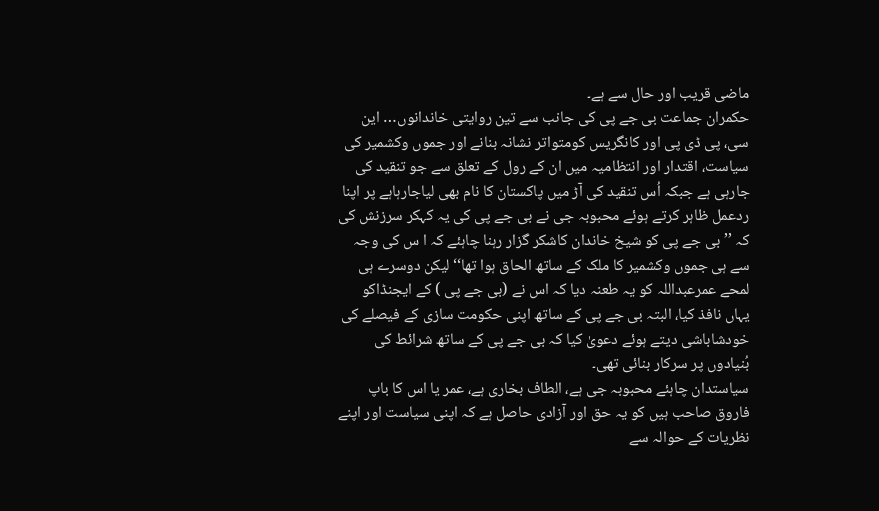ماضی قریب اور حال سے ہے۔
حکمران جماعت بی جے پی کی جانب سے تین روایتی خاندانوں… این سی، پی ڈی پی اور کانگریس کومتواتر نشانہ بنانے اور جموں وکشمیر کی سیاست، اقتدار اور انتظامیہ میں ان کے رول کے تعلق سے جو تنقید کی جارہی ہے جبکہ اُس تنقید کی آڑ میں پاکستان کا نام بھی لیاجارہاہے پر اپنا ردعمل ظاہر کرتے ہوئے محبوبہ جی نے بی جے پی کی یہ کہکر سرزنش کی کہ ’’ بی جے پی کو شیخ خاندان کاشکر گزار رہنا چاہئے کہ ا س کی وجہ سے ہی جموں وکشمیر کا ملک کے ساتھ الحاق ہوا تھا‘‘لیکن دوسرے ہی لمحے عمرعبداللہ کو یہ طعنہ دیا کہ اس نے (بی جے پی ) کے ایجنڈاکو یہاں نافذ کیا، البتہ بی جے پی کے ساتھ اپنی حکومت سازی کے فیصلے کی خودشاباشی دیتے ہوئے دعویٰ کیا کہ بی جے پی کے ساتھ شرائط کی بُنیادوں پر سرکار بنائی تھی۔
سیاستدان چاہئے محبوبہ جی ہے، الطاف بخاری ہے، عمر یا اس کا باپ فاروق صاحب ہیں کو یہ حق اور آزادی حاصل ہے کہ اپنی سیاست اور اپنے نظریات کے حوالہ سے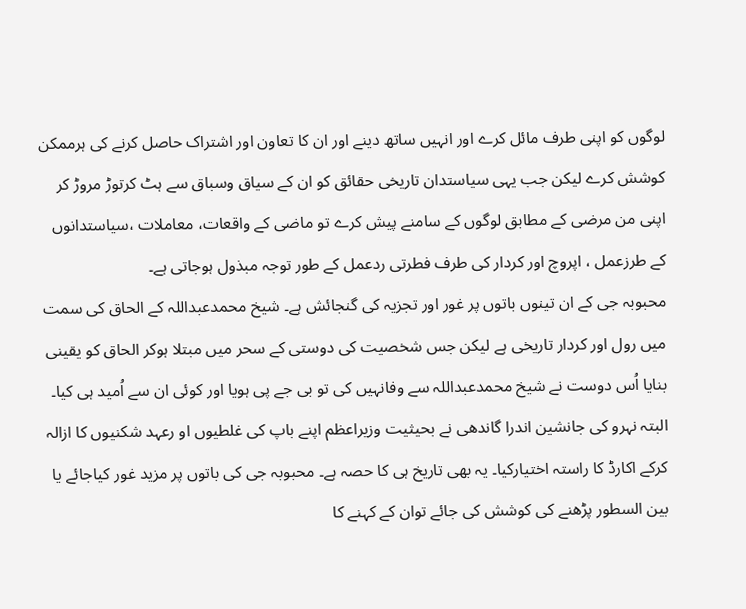لوگوں کو اپنی طرف مائل کرے اور انہیں ساتھ دینے اور ان کا تعاون اور اشتراک حاصل کرنے کی ہرممکن کوشش کرے لیکن جب یہی سیاستدان تاریخی حقائق کو ان کے سیاق وسباق سے ہٹ کرتوڑ مروڑ کر اپنی من مرضی کے مطابق لوگوں کے سامنے پیش کرے تو ماضی کے واقعات، معاملات ،سیاستدانوں کے طرزعمل ، اپروچ اور کردار کی طرف فطرتی ردعمل کے طور توجہ مبذول ہوجاتی ہے۔
محبوبہ جی کے ان تینوں باتوں پر غور اور تجزیہ کی گنجائش ہے۔ شیخ محمدعبداللہ کے الحاق کی سمت میں رول اور کردار تاریخی ہے لیکن جس شخصیت کی دوستی کے سحر میں مبتلا ہوکر الحاق کو یقینی بنایا اُس دوست نے شیخ محمدعبداللہ سے وفانہیں کی تو بی جے پی ہویا اور کوئی ان سے اُمید ہی کیا۔ البتہ نہرو کی جانشین اندرا گاندھی نے بحیثیت وزیراعظم اپنے باپ کی غلطیوں او رعہد شکنیوں کا ازالہ کرکے اکارڈ کا راستہ اختیارکیا۔ یہ بھی تاریخ ہی کا حصہ ہے۔ محبوبہ جی کی باتوں پر مزید غور کیاجائے یا بین السطور پڑھنے کی کوشش کی جائے توان کے کہنے کا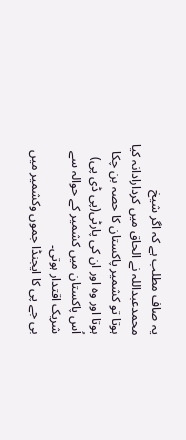یہ صاف مطلب ہے کہ اگر شیخ محمدعبداللہ نے الحاق میں کردارادانہ کیا ہوتا تو کشمیر پاکستان کا حصہ بن چکا ہوتا اور وہ اور ان کی پارٹی(پی ڈی پی) اُس پاکستان میں کشمیر کے حوالہ سے شریک اقتدار ہوتی۔
بی جے پی کا ایجنڈا جموں وکشمیر میں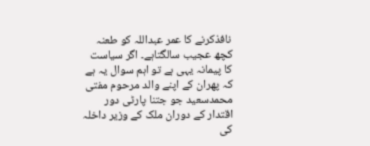نافذکرنے کا عمر عبداللہ کو طعنہ کچھ عجیب سالگتاہے۔ اگر سیاست کا پیمانہ یہی ہے تو اہم سوال یہ ہے کہ پھران کے اپنے والد مرحوم مفتی محمدسعید جو جتنا پارٹی دور اقتدار کے دوران ملک کے وزیر داخلہ کی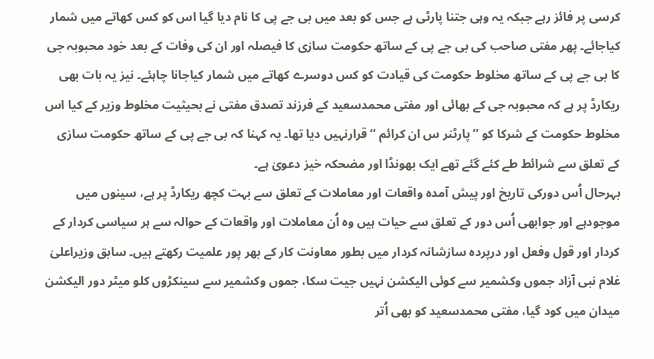کرسی پر فائز رہے جبکہ یہ وہی جتنا پارٹی ہے جس کو بعد میں بی جے پی کا نام دیا گیا اس کو کس کھاتے میں شمار کیاجائے۔ پھر مفتی صاحب کی بی جے پی کے ساتھ حکومت سازی کا فیصلہ اور ان کی وفات کے بعد خود محبوبہ جی کا بی جے پی کے ساتھ مخلوط حکومت کی قیادت کو کس دوسرے کھاتے میں شمار کیاجانا چاہئے۔ نیز یہ بات بھی ریکارڈ پر ہے کہ محبوبہ جی کے بھائی اور مفتی محمدسعید کے فرزند تصدق مفتی نے بحیثیت مخلوط وزیر کے کیا اس مخلوط حکومت کے شرکا کو ’’پارٹنر س ان کرائم ‘‘قرارنہیں دیا تھا۔ یہ کہنا کہ بی جے پی کے ساتھ حکومت سازی کے تعلق سے شرائط طے کئے گئے تھے ایک بھونڈا اور مضحکہ خیز دعویٰ ہے۔
بہرحال اُس دورکی تاریخ اور پیش آمدہ واقعات اور معاملات کے تعلق سے بہت کچھ ریکارڈ پر ہے، سینوں میں موجودہے اور جوابھی اُس دور کے تعلق سے حیات ہیں وہ اُن معاملات اور واقعات کے حوالہ سے ہر سیاسی کردار کے کردار اور قول وفعل اور درپردہ سازشانہ کردار میں بطور معاونت کار کے بھر پور علمیت رکھتے ہیں۔ سابق وزیراعلیٰ غلام نبی آزاد جموں وکشمیر سے کوئی الیکشن نہیں جیت سکا، جموں وکشمیر سے سینکڑوں کلو میٹر دور الیکشن میدان میں کود گیا، مفتی محمدسعید کو بھی اُتر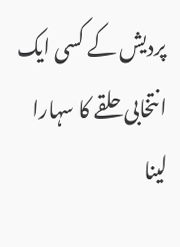پردیش کے کسی ایک انتخابی حلقے کا سہارا لینا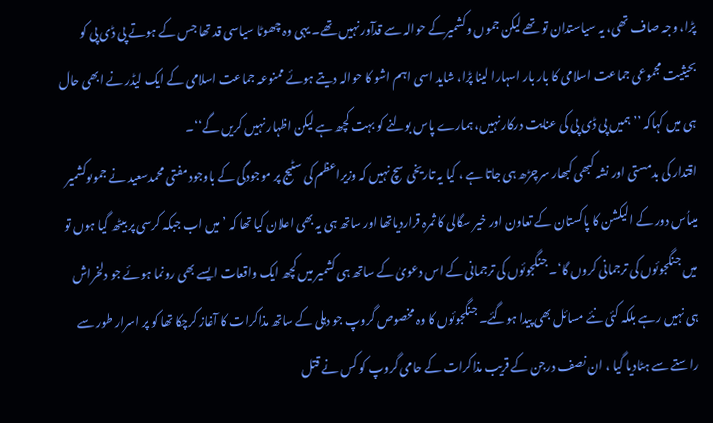پڑا، وجہ صاف تھی، یہ سیاستدان تو تھے لیکن جموں وکشمیرکے حوالہ سے قدآور نہیں تھے۔ یہی وہ چھوٹا سیاسی قد تھا جس کے ہوتے پی ڈی پی کو بحیثیت مجموعی جماعت اسلامی کا بار بار اسہارا لینا پڑا، شاید اسی اہم اشو کا حوالہ دیتے ہوئے ممنوعہ جماعت اسلامی کے ایک لیڈر نے ابھی حال ہی میں کہاکہ ’’ ہمیں پی ڈی پی کی عنایت درکار نہیں، ہمارے پاس بولنے کو بہت کچھ ہے لیکن اظہار نہیں کریں گے‘‘۔
اقتدار کی بدمستی اور نشہ کبھی کبھار سرچڑھ ہی جاتا ہے ، کیا یہ تاریخی سچ نہیں کہ وزیراعظم کی سٹیج پر موجودگی کے باوجود مفتی محمدسعید نے جموںوکشمیر میںاُس دور کے الیکشن کا پاکستان کے تعاون اور خیر سگالی کا ثمرہ قراردیاتھا اور ساتھ ہی یہ بھی اعلان کیا تھا کہ ’ میں اب جبکہ کرسی پر بیٹھ گیا ہوں تو میں جنگجوئوں کی ترجمانی کروں گا‘۔ جنگجوئوں کی ترجمانی کے اس دعویٰ کے ساتھ ہی کشمیر میں کچھ ایک واقعات ایسے بھی رونما ہوئے جو دلخراش ہی نہیں رہے بلکہ کئی نئے مسائل بھی پیدا ہوگئے۔ جنگجوئوں کا وہ مخصوص گروپ جو دہلی کے ساتھ مذاکرات کا آغاز کرچکا تھا کو پر اسرار طور سے راستے سے ہٹادیا گیا ، ان نصف درجن کے قریب مذاکرات کے حامی گروپ کو کس نے قتل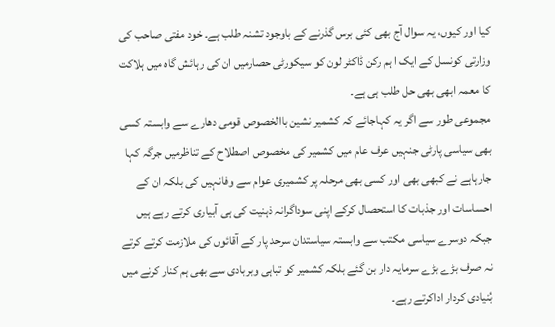کیا اور کیوں، یہ سوال آج بھی کئی برس گذرنے کے باوجود تشنہ طلب ہے۔ خود مفتی صاحب کی وزارتی کونسل کے ایک ا ہم رکن ڈاکٹر لون کو سیکورٹی حصارمیں ان کی رہائش گاہ میں ہلاکت کا معمہ ابھی بھی حل طلب ہی ہے۔
مجموعی طور سے اگر یہ کہاجائے کہ کشمیر نشین باالخصوص قومی دھارے سے وابستہ کسی بھی سیاسی پارٹی جنہیں عرف عام میں کشمیر کی مخصوص اصطلاح کے تناظرمیں جرگہ کہا جارہاہے نے کبھی بھی اور کسی بھی مرحلہ پر کشمیری عوام سے وفانہیں کی بلکہ ان کے احساسات اور جذبات کا استحصال کرکے اپنی سوداگرانہ ذہنیت کی ہی آبیاری کرتے رہے ہیں جبکہ دوسرے سیاسی مکتب سے وابستہ سیاستدان سرحد پار کے آقائوں کی ملازمت کرتے کرتے نہ صرف بڑے بڑے سرمایہ دار بن گئے بلکہ کشمیر کو تباہی وبربادی سے بھی ہم کنار کرنے میں بُنیادی کردار اداکرتے رہے۔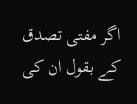اگر مفتی تصدق کے بقول ان کی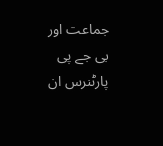جماعت اور بی جے پی پارٹنرس ان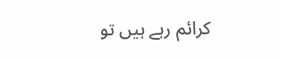کرائم رہے ہیں تو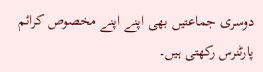دوسری جماعتیں بھی اپنے اپنے مخصوص کرائم پارٹنرس رکھتی ہیں۔